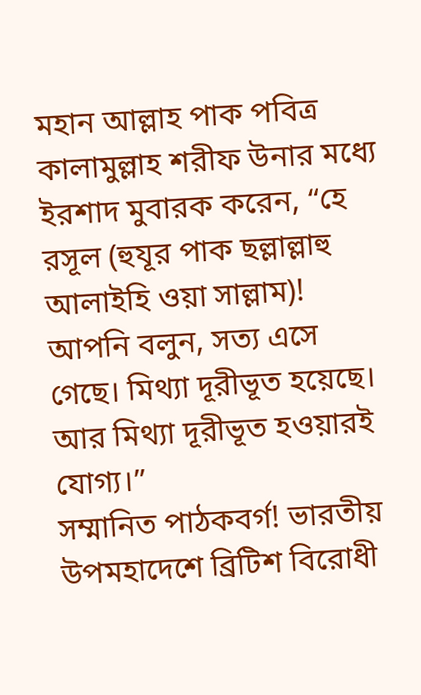মহান আল্লাহ পাক পবিত্র কালামুল্লাহ শরীফ উনার মধ্যে ইরশাদ মুবারক করেন, “হে রসূল (হুযূর পাক ছল্লাল্লাহু আলাইহি ওয়া সাল্লাম)! আপনি বলুন, সত্য এসে গেছে। মিথ্যা দূরীভূত হয়েছে। আর মিথ্যা দূরীভূত হওয়ারই যোগ্য।”
সম্মানিত পাঠকবর্গ! ভারতীয় উপমহাদেশে ব্রিটিশ বিরোধী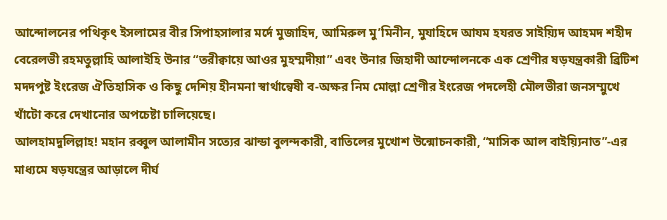আন্দোলনের পথিকৃৎ ইসলামের বীর সিপাহসালার মর্দে মুজাহিদ, আমিরুল মু’মিনীন, মুযাহিদে আযম হযরত সাইয়্যিদ আহমদ শহীদ বেরেলভী রহমতুল্লাহি আলাইহি উনার “তরীক্বায়ে আওর মুহম্মদীয়া” এবং উনার জিহাদী আন্দোলনকে এক শ্রেণীর ষড়যন্ত্রকারী ব্রিটিশ মদদপুষ্ট ইংরেজ ঐতিহাসিক ও কিছু দেশিয় হীনমনা স্বার্থান্বেষী ব-অক্ষর নিম মোল্লা শ্রেণীর ইংরেজ পদলেহী মৌলভীরা জনসম্মুখে খাঁটো করে দেখানোর অপচেষ্টা চালিয়েছে।
আলহামদুলিল্লাহ! মহান রব্বুল আলামীন সত্যের ঝান্ডা বুলন্দকারী, বাতিলের মুখোশ উন্মোচনকারী, “মাসিক আল বাইয়্যিনাত”-এর মাধ্যমে ষড়যন্ত্রের আড়ালে দীর্ঘ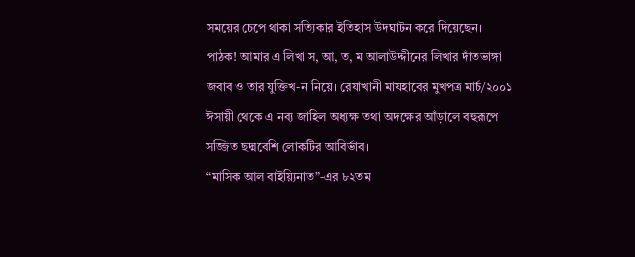সময়ের চেপে থাকা সত্যিকার ইতিহাস উদঘাটন করে দিয়েছেন।
পাঠক! আমার এ লিখা স, আ, ত, ম আলাউদ্দীনের লিখার দাঁতভাঙ্গা জবাব ও তার যুক্তিখ-ন নিয়ে। রেযাখানী মাযহাবের মুখপত্র মার্চ/২০০১ ঈসায়ী থেকে এ নব্য জাহিল অধ্যক্ষ তথা অদক্ষের আঁড়ালে বহুরূপে সজ্জিত ছদ্মবেশি লোকটির আবির্ভাব।
“মাসিক আল বাইয়্যিনাত”-এর ৮২তম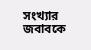সংখ্যার জবাবকে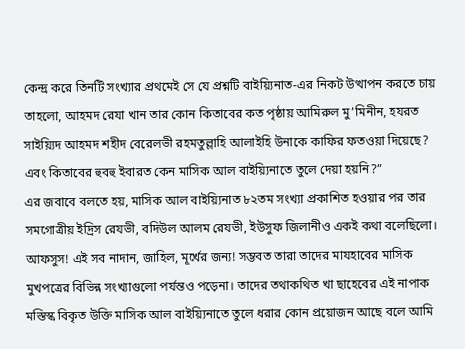কেন্দ্র করে তিনটি সংখ্যার প্রথমেই সে যে প্রশ্নটি বাইয়্যিনাত-এর নিকট উত্থাপন করতে চায় তাহলো, আহমদ রেযা খান তার কোন কিতাবের কত পৃষ্ঠায় আমিরুল মু’মিনীন, হযরত সাইয়্যিদ আহমদ শহীদ বেরেলভী রহমতুল্লাহি আলাইহি উনাকে কাফির ফতওয়া দিয়েছে? এবং কিতাবের হুবহু ইবারত কেন মাসিক আল বাইয়্যিনাতে তুলে দেয়া হয়নি?”
এর জবাবে বলতে হয়, মাসিক আল বাইয়্যিনাত ৮২তম সংখ্যা প্রকাশিত হওয়ার পর তার সমগোত্রীয় ইদ্রিস রেযভী, বদিউল আলম রেযভী, ইউসুফ জিলানীও একই কথা বলেছিলো।
আফসুস! এই সব নাদান, জাহিল, মূর্খের জন্য! সম্ভবত তারা তাদের মাযহাবের মাসিক মুখপত্রের বিভিন্ন সংখ্যাগুলো পর্যন্তও পড়েনা। তাদের তথাকথিত খা ছাহেবের এই নাপাক মস্তিস্ক বিকৃত উক্তি মাসিক আল বাইয়্যিনাতে তুলে ধরার কোন প্রয়োজন আছে বলে আমি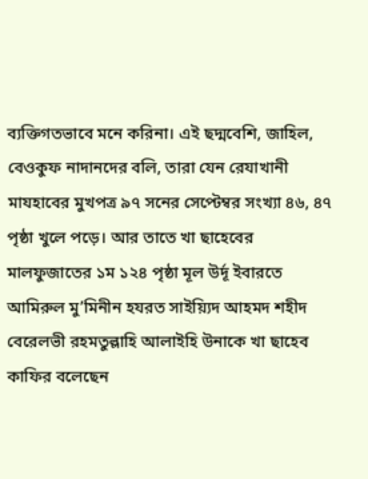ব্যক্তিগতভাবে মনে করিনা। এই ছদ্মবেশি, জাহিল, বেওকুফ নাদানদের বলি, তারা যেন রেযাখানী মাযহাবের মুখপত্র ৯৭ সনের সেপ্টেম্বর সংখ্যা ৪৬, ৪৭ পৃষ্ঠা খুলে পড়ে। আর তাতে খা ছাহেবের মালফুজাতের ১ম ১২৪ পৃষ্ঠা মূল উর্দূ ইবারতে আমিরুল মু’মিনীন হযরত সাইয়্যিদ আহমদ শহীদ বেরেলভী রহমতুল্লাহি আলাইহি উনাকে খা ছাহেব কাফির বলেছেন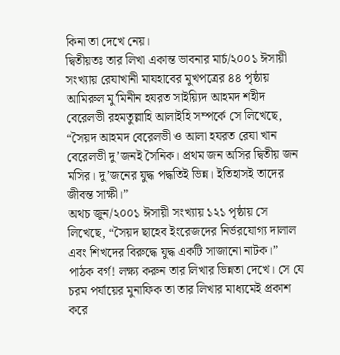কিনা তা দেখে নেয়।
দ্বিতীয়তঃ তার লিখা একান্ত ভাবনার মার্চ/২০০১ ঈসায়ী সংখ্যায় রেযাখানী মাযহাবের মুখপত্রের ৪৪ পৃষ্ঠায় আমিরুল মু’মিনীন হযরত সাইয়্যিদ আহমদ শহীদ বেরেলভী রহমতুল্লাহি আলাইহি সম্পর্কে সে লিখেছে, “সৈয়দ আহমদ বেরেলভী ও আলা হযরত রেযা খান বেরেলভী দু’জনই সৈনিক। প্রথম জন অসির দ্বিতীয় জন মসির। দু’জনের যুদ্ধ পদ্ধতিই ভিন্ন। ইতিহাসই তাদের জীবন্ত সাক্ষী।”
অথচ জুন/২০০১ ঈসায়ী সংখ্যায় ১২১ পৃষ্ঠায় সে লিখেছে, “সৈয়দ ছাহেব ইংরেজদের নির্ভরযোগ্য দালাল এবং শিখদের বিরুদ্ধে যুদ্ধ একটি সাজানো নাটক।”
পাঠক বর্গ! লক্ষ্য করুন তার লিখার ভিন্নতা দেখে। সে যে চরম পর্যায়ের মুনাফিক তা তার লিখার মাধ্যমেই প্রকাশ করে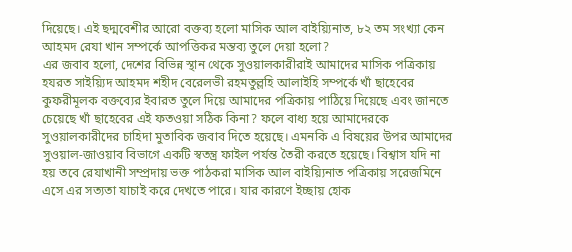দিয়েছে। এই ছদ্মবেশীর আরো বক্তব্য হলো মাসিক আল বাইয়্যিনাত, ৮২ তম সংখ্যা কেন আহমদ রেযা খান সম্পর্কে আপত্তিকর মন্তব্য তুলে দেয়া হলো?
এর জবাব হলো, দেশের বিভিন্ন স্থান থেকে সুওয়ালকারীরাই আমাদের মাসিক পত্রিকায় হযরত সাইয়্যিদ আহমদ শহীদ বেরেলভী রহমতুল্লহি আলাইহি সম্পর্কে খাঁ ছাহেবের কুফরীমূলক বক্তব্যের ইবারত তুলে দিয়ে আমাদের পত্রিকায় পাঠিয়ে দিয়েছে এবং জানতে চেয়েছে খাঁ ছাহেবের এই ফতওয়া সঠিক কিনা? ফলে বাধ্য হয়ে আমাদেরকে সুওয়ালকারীদের চাহিদা মুতাবিক জবাব দিতে হয়েছে। এমনকি এ বিষয়ের উপর আমাদের সুওয়াল-জাওয়াব বিভাগে একটি স্বতন্ত্র ফাইল পর্যন্ত তৈরী করতে হয়েছে। বিশ্বাস যদি না হয় তবে রেযাখানী সম্প্রদায় ভক্ত পাঠকরা মাসিক আল বাইয়্যিনাত পত্রিকায় সরেজমিনে এসে এর সত্যতা যাচাই করে দেখতে পারে। যার কারণে ইচ্ছায় হোক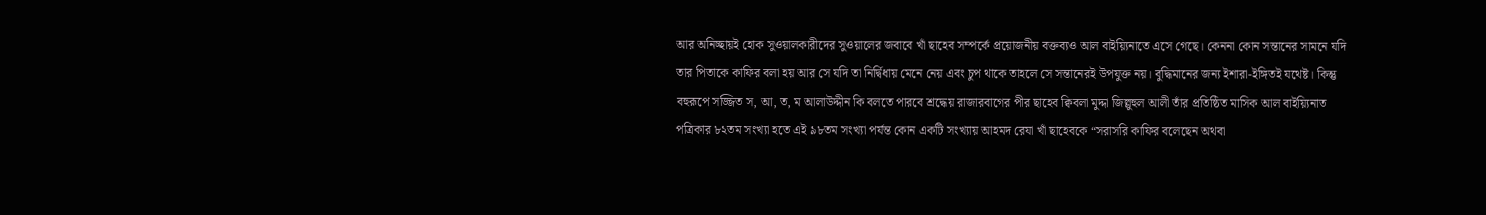আর অনিচ্ছায়ই হোক সুওয়ালকারীদের সুওয়ালের জবাবে খাঁ ছাহেব সম্পর্কে প্রয়োজনীয় বক্তব্যও আল বাইয়্যিনাতে এসে গেছে। কেননা কোন সন্তানের সামনে যদি তার পিতাকে কাফির বলা হয় আর সে যদি তা নির্দ্বিধায় মেনে নেয় এবং চুপ থাকে তাহলে সে সন্তানেরই উপযুক্ত নয়। বুদ্ধিমানের জন্য ইশারা-ইঙ্গিতই যথেষ্ট। কিন্তু বহুরূপে সজ্জিত স, আ, ত, ম আলাউদ্দীন কি বলতে পারবে শ্রদ্ধেয় রাজারবাগের পীর ছাহেব ক্বিবলা মুদ্দা জিল্লুহুল আলী তাঁর প্রতিষ্ঠিত মাসিক আল বাইয়্যিনাত পত্রিকার ৮২তম সংখ্যা হতে এই ৯৮তম সংখ্যা পর্যন্ত কোন একটি সংখ্যায় আহমদ রেযা খাঁ ছাহেবকে “সরাসরি কাফির বলেছেন অথবা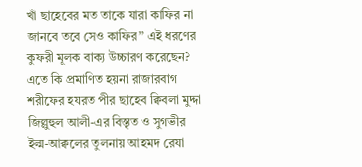খাঁ ছাহেবের মত তাকে যারা কাফির না জানবে তবে সেও কাফির” এই ধরণের কুফরী মূলক বাক্য উচ্চারণ করেছেন? এতে কি প্রমাণিত হয়না রাজারবাগ শরীফের হযরত পীর ছাহেব ক্বিবলা মুদ্দা জিল্লুহুল আলী-এর বিস্তৃত ও সুগভীর ইল্ম-আক্বলের তুলনায় আহমদ রেযা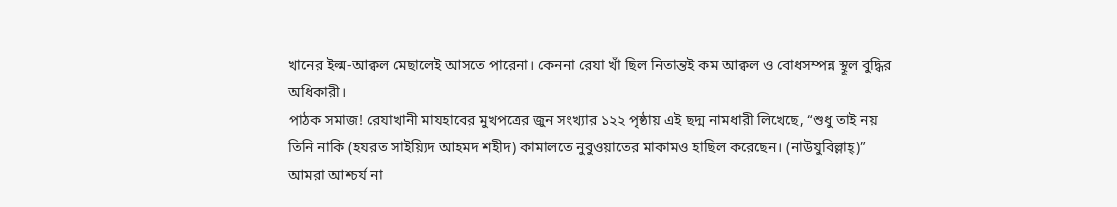খানের ইল্ম-আক্বল মেছালেই আসতে পারেনা। কেননা রেযা খাঁ ছিল নিতান্তই কম আক্বল ও বোধসম্পন্ন স্থূল বুদ্ধির অধিকারী।
পাঠক সমাজ! রেযাখানী মাযহাবের মুখপত্রের জুন সংখ্যার ১২২ পৃষ্ঠায় এই ছদ্ম নামধারী লিখেছে, “শুধু তাই নয় তিনি নাকি (হযরত সাইয়্যিদ আহমদ শহীদ) কামালতে নুবুওয়াতের মাকামও হাছিল করেছেন। (নাউযুবিল্লাহ্)”
আমরা আশ্চর্য না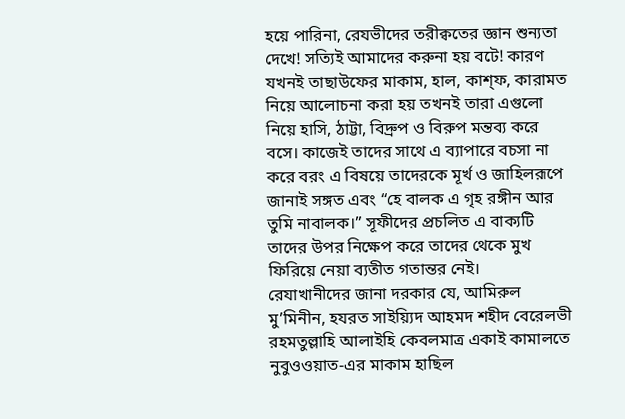হয়ে পারিনা, রেযভীদের তরীক্বতের জ্ঞান শুন্যতা দেখে! সত্যিই আমাদের করুনা হয় বটে! কারণ যখনই তাছাউফের মাকাম, হাল, কাশ্ফ, কারামত নিয়ে আলোচনা করা হয় তখনই তারা এগুলো নিয়ে হাসি, ঠাট্টা, বিদ্রুপ ও বিরুপ মন্তব্য করে বসে। কাজেই তাদের সাথে এ ব্যাপারে বচসা না করে বরং এ বিষয়ে তাদেরকে মূর্খ ও জাহিলরূপে জানাই সঙ্গত এবং “হে বালক এ গৃহ রঙ্গীন আর তুমি নাবালক।” সূফীদের প্রচলিত এ বাক্যটি তাদের উপর নিক্ষেপ করে তাদের থেকে মুখ ফিরিয়ে নেয়া ব্যতীত গতান্তর নেই।
রেযাখানীদের জানা দরকার যে, আমিরুল মু’মিনীন, হযরত সাইয়্যিদ আহমদ শহীদ বেরেলভী রহমতুল্লাহি আলাইহি কেবলমাত্র একাই কামালতে নুবুওওয়াত-এর মাকাম হাছিল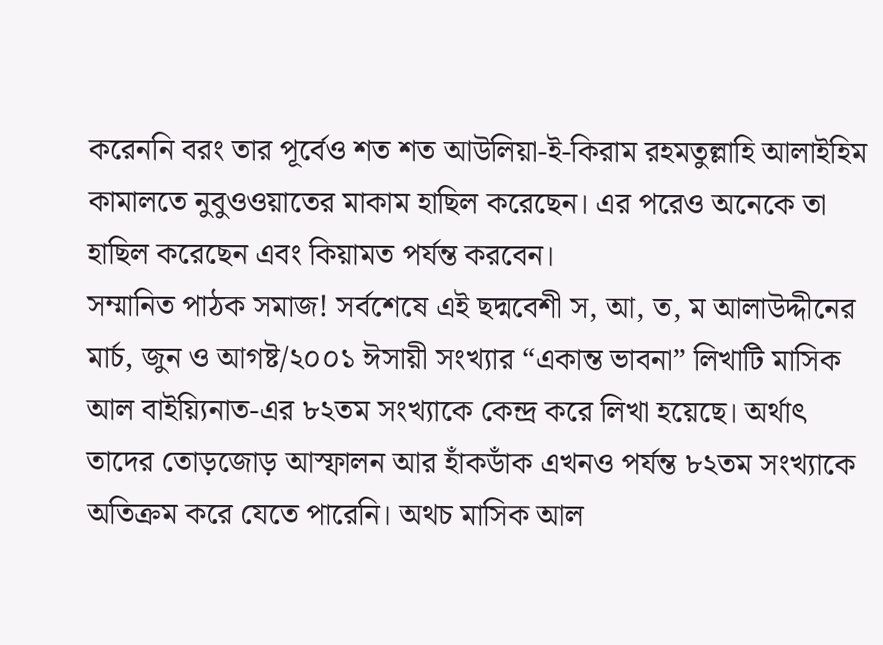করেননি বরং তার পূর্বেও শত শত আউলিয়া-ই-কিরাম রহমতুল্লাহি আলাইহিম কামালতে নুবুওওয়াতের মাকাম হাছিল করেছেন। এর পরেও অনেকে তা হাছিল করেছেন এবং কিয়ামত পর্যন্ত করবেন।
সম্মানিত পাঠক সমাজ! সর্বশেষে এই ছদ্মবেশী স, আ, ত, ম আলাউদ্দীনের মার্চ, জুন ও আগষ্ট/২০০১ ঈসায়ী সংখ্যার “একান্ত ভাবনা” লিখাটি মাসিক আল বাইয়্যিনাত-এর ৮২তম সংখ্যাকে কেন্দ্র করে লিখা হয়েছে। অর্থাৎ তাদের তোড়জোড় আস্ফালন আর হাঁকডাঁক এখনও পর্যন্ত ৮২তম সংখ্যাকে অতিক্রম করে যেতে পারেনি। অথচ মাসিক আল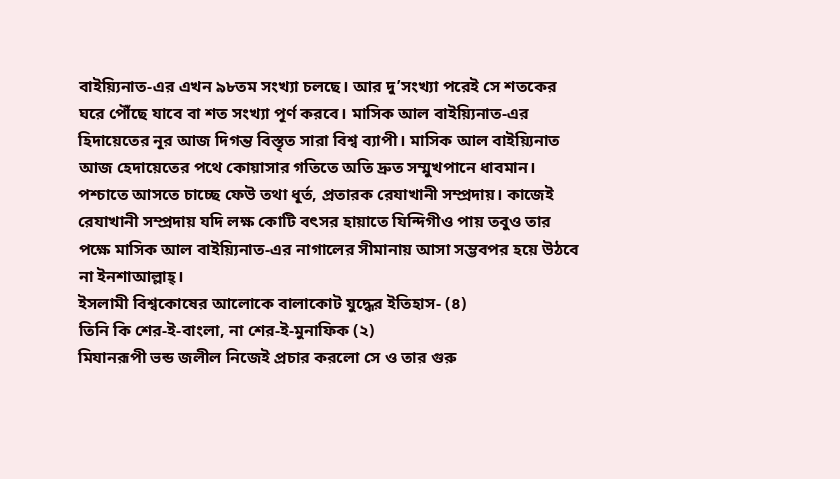বাইয়্যিনাত-এর এখন ৯৮তম সংখ্যা চলছে। আর দু’সংখ্যা পরেই সে শতকের ঘরে পৌঁছে যাবে বা শত সংখ্যা পূর্ণ করবে। মাসিক আল বাইয়্যিনাত-এর হিদায়েতের নূর আজ দিগন্ত বিস্তৃত সারা বিশ্ব ব্যাপী। মাসিক আল বাইয়্যিনাত আজ হেদায়েতের পথে কোয়াসার গতিতে অতি দ্রুত সম্মুখপানে ধাবমান। পশ্চাতে আসতে চাচ্ছে ফেউ তথা ধূর্ত, প্রতারক রেযাখানী সম্প্রদায়। কাজেই রেযাখানী সম্প্রদায় যদি লক্ষ কোটি বৎসর হায়াতে যিন্দিগীও পায় তবুও তার পক্ষে মাসিক আল বাইয়্যিনাত-এর নাগালের সীমানায় আসা সম্ভবপর হয়ে উঠবে না ইনশাআল্লাহ্।
ইসলামী বিশ্বকোষের আলোকে বালাকোট যুদ্ধের ইতিহাস- (৪)
তিনি কি শের-ই-বাংলা, না শের-ই-মুনাফিক (২)
মিযানরূপী ভন্ড জলীল নিজেই প্রচার করলো সে ও তার গুরু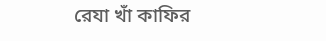রেযা খাঁ কাফির